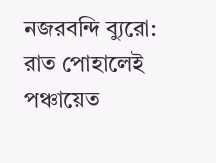নজরবন্দি ব্যুরো: রাত পোহালেই পঞ্চায়েত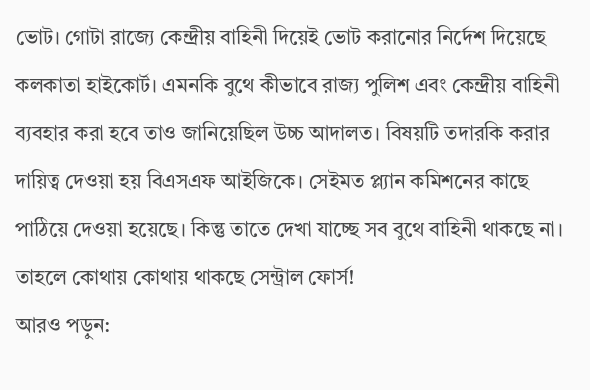ভোট। গোটা রাজ্যে কেন্দ্রীয় বাহিনী দিয়েই ভোট করানোর নির্দেশ দিয়েছে কলকাতা হাইকোর্ট। এমনকি বুথে কীভাবে রাজ্য পুলিশ এবং কেন্দ্রীয় বাহিনী ব্যবহার করা হবে তাও জানিয়েছিল উচ্চ আদালত। বিষয়টি তদারকি করার দায়িত্ব দেওয়া হয় বিএসএফ আইজিকে। সেইমত প্ল্যান কমিশনের কাছে পাঠিয়ে দেওয়া হয়েছে। কিন্তু তাতে দেখা যাচ্ছে সব বুথে বাহিনী থাকছে না। তাহলে কোথায় কোথায় থাকছে সেন্ট্রাল ফোর্স!
আরও পড়ুন: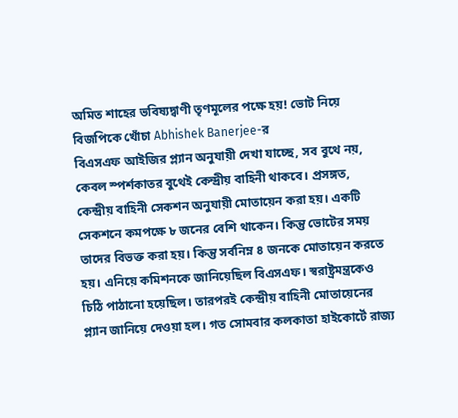অমিত শাহের ভবিষ্যদ্বাণী তৃণমূলের পক্ষে হয়! ভোট নিয়ে বিজপিকে খোঁচা Abhishek Banerjee-র
বিএসএফ আইজির প্ল্যান অনুযায়ী দেখা যাচ্ছে, সব বুথে নয়, কেবল স্পর্শকাতর বুথেই কেন্দ্রীয় বাহিনী থাকবে। প্রসঙ্গত, কেন্দ্রীয় বাহিনী সেকশন অনুযায়ী মোতায়েন করা হয়। একটি সেকশনে কমপক্ষে ৮ জনের বেশি থাকেন। কিন্তু ভোটের সময় তাদের বিভক্ত করা হয়। কিন্তু সর্বনিম্ন ৪ জনকে মোতায়েন করতে হয়। এনিয়ে কমিশনকে জানিয়েছিল বিএসএফ। স্বরাষ্ট্রমন্ত্রকেও চিঠি পাঠানো হয়েছিল। তারপরই কেন্দ্রীয় বাহিনী মোতায়েনের প্ল্যান জানিয়ে দেওয়া হল। গত সোমবার কলকাতা হাইকোর্টে রাজ্য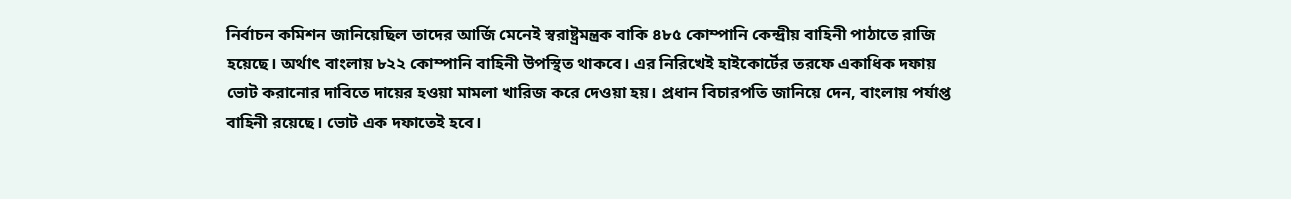নির্বাচন কমিশন জানিয়েছিল তাদের আর্জি মেনেই স্বরাষ্ট্রমন্ত্রক বাকি ৪৮৫ কোম্পানি কেন্দ্রীয় বাহিনী পাঠাতে রাজি হয়েছে। অর্থাৎ বাংলায় ৮২২ কোম্পানি বাহিনী উপস্থিত থাকবে। এর নিরিখেই হাইকোর্টের তরফে একাধিক দফায় ভোট করানোর দাবিতে দায়ের হওয়া মামলা খারিজ করে দেওয়া হয়। প্রধান বিচারপতি জানিয়ে দেন, বাংলায় পর্যাপ্ত বাহিনী রয়েছে। ভোট এক দফাতেই হবে।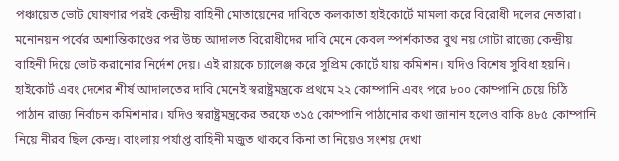পঞ্চায়েত ভোট ঘোষণার পরই কেন্দ্রীয় বাহিনী মোতায়েনের দাবিতে কলকাতা হাইকোর্টে মামলা করে বিরোধী দলের নেতারা। মনোনয়ন পর্বের অশান্তিকাণ্ডের পর উচ্চ আদালত বিরোধীদের দাবি মেনে কেবল স্পর্শকাতর বুথ নয় গোটা রাজ্যে কেন্দ্রীয় বাহিনী দিয়ে ভোট করানোর নির্দেশ দেয়। এই রায়কে চ্যালেঞ্জ করে সুপ্রিম কোর্টে যায় কমিশন। যদিও বিশেষ সুবিধা হয়নি। হাইকোর্ট এবং দেশের শীর্ষ আদালতের দাবি মেনেই স্বরাষ্ট্রমন্ত্রকে প্রথমে ২২ কোম্পানি এবং পরে ৮০০ কোম্পানি চেয়ে চিঠি পাঠান রাজ্য নির্বাচন কমিশনার। যদিও স্বরাষ্ট্রমন্ত্রকের তরফে ৩১৫ কোম্পানি পাঠানোর কথা জানান হলেও বাকি ৪৮৫ কোম্পানি নিয়ে নীরব ছিল কেন্দ্র। বাংলায় পর্যাপ্ত বাহিনী মজুত থাকবে কিনা তা নিয়েও সংশয় দেখা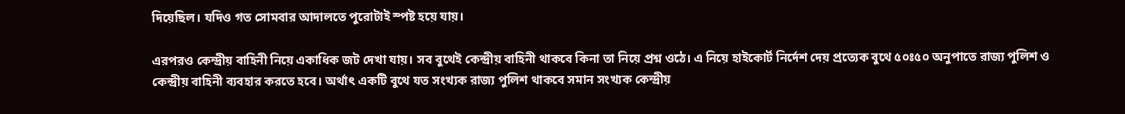দিয়েছিল। যদিও গত সোমবার আদালতে পুরোটাই স্পষ্ট হয়ে যায়।

এরপরও কেন্দ্রীয় বাহিনী নিয়ে একাধিক জট দেখা যায়। সব বুথেই কেন্দ্রীয় বাহিনী থাকবে কিনা তা নিয়ে প্রশ্ন ওঠে। এ নিয়ে হাইকোর্ট নির্দেশ দেয় প্রত্যেক বুথে ৫০ঃ৫০ অনুপাতে রাজ্য পুলিশ ও কেন্দ্রীয় বাহিনী ব্যবহার করতে হবে। অর্থাৎ একটি বুথে যত সংখ্যক রাজ্য পুলিশ থাকবে সমান সংখ্যক কেন্দ্রীয়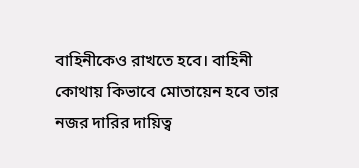বাহিনীকেও রাখতে হবে। বাহিনী কোথায় কিভাবে মোতায়েন হবে তার নজর দারির দায়িত্ব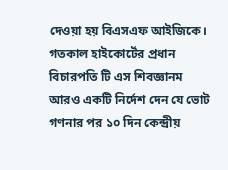দেওয়া হয় বিএসএফ আইজিকে। গতকাল হাইকোর্টের প্রধান বিচারপতি টি এস শিবজ্ঞানম আরও একটি নির্দেশ দেন যে ভোট গণনার পর ১০ দিন কেন্দ্রীয়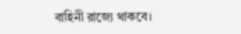বাহিনী রাজ্যে থাকবে।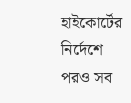হাইকোর্টের নির্দেশে পরও সব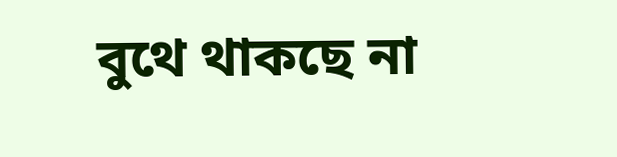বুথে থাকছে না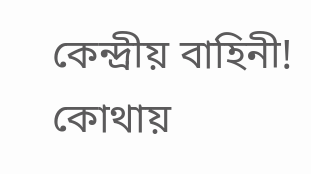কেন্দ্রীয় বাহিনী! কোথায়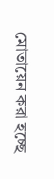মোতায়েন করা হচ্ছে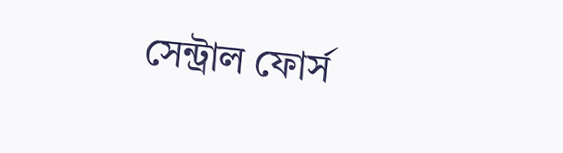সেন্ট্রাল ফোর্স